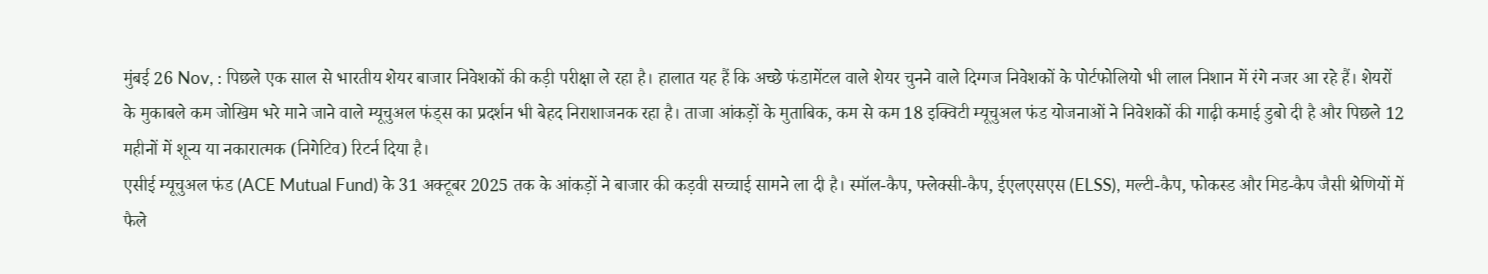मुंबई 26 Nov, : पिछले एक साल से भारतीय शेयर बाजार निवेशकों की कड़ी परीक्षा ले रहा है। हालात यह हैं कि अच्छे फंडामेंटल वाले शेयर चुनने वाले दिग्गज निवेशकों के पोर्टफोलियो भी लाल निशान में रंगे नजर आ रहे हैं। शेयरों के मुकाबले कम जोखिम भरे माने जाने वाले म्यूचुअल फंड्स का प्रदर्शन भी बेहद निराशाजनक रहा है। ताजा आंकड़ों के मुताबिक, कम से कम 18 इक्विटी म्यूचुअल फंड योजनाओं ने निवेशकों की गाढ़ी कमाई डुबो दी है और पिछले 12 महीनों में शून्य या नकारात्मक (निगेटिव) रिटर्न दिया है।
एसीई म्यूचुअल फंड (ACE Mutual Fund) के 31 अक्टूबर 2025 तक के आंकड़ों ने बाजार की कड़वी सच्चाई सामने ला दी है। स्मॉल-कैप, फ्लेक्सी-कैप, ईएलएसएस (ELSS), मल्टी-कैप, फोकस्ड और मिड-कैप जैसी श्रेणियों में फैले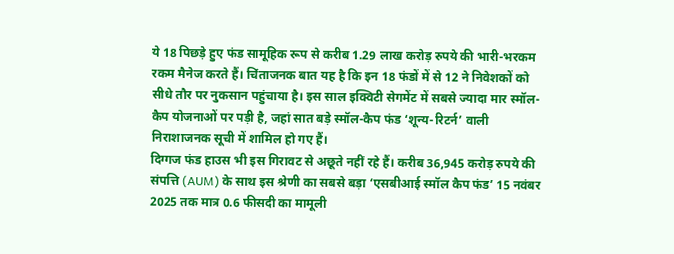ये 18 पिछड़े हुए फंड सामूहिक रूप से करीब 1.29 लाख करोड़ रुपये की भारी-भरकम रकम मैनेज करते हैं। चिंताजनक बात यह है कि इन 18 फंडों में से 12 ने निवेशकों को सीधे तौर पर नुकसान पहुंचाया है। इस साल इक्विटी सेगमेंट में सबसे ज्यादा मार स्मॉल-कैप योजनाओं पर पड़ी है, जहां सात बड़े स्मॉल-कैप फंड ‘शून्य-रिटर्न’ वाली निराशाजनक सूची में शामिल हो गए हैं।
दिग्गज फंड हाउस भी इस गिरावट से अछूते नहीं रहे हैं। करीब 36,945 करोड़ रुपये की संपत्ति (AUM) के साथ इस श्रेणी का सबसे बड़ा ‘एसबीआई स्मॉल कैप फंड’ 15 नवंबर 2025 तक मात्र 0.6 फीसदी का मामूली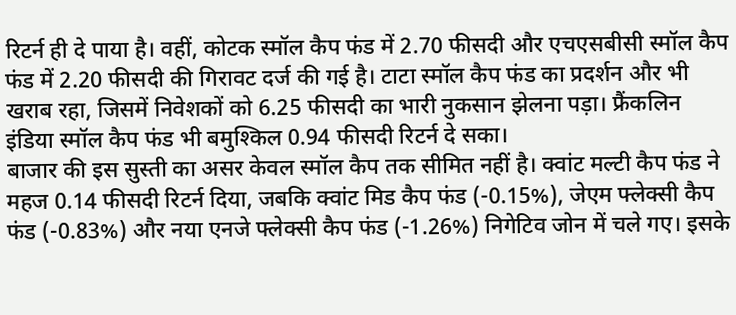रिटर्न ही दे पाया है। वहीं, कोटक स्मॉल कैप फंड में 2.70 फीसदी और एचएसबीसी स्मॉल कैप फंड में 2.20 फीसदी की गिरावट दर्ज की गई है। टाटा स्मॉल कैप फंड का प्रदर्शन और भी खराब रहा, जिसमें निवेशकों को 6.25 फीसदी का भारी नुकसान झेलना पड़ा। फ्रैंकलिन इंडिया स्मॉल कैप फंड भी बमुश्किल 0.94 फीसदी रिटर्न दे सका।
बाजार की इस सुस्ती का असर केवल स्मॉल कैप तक सीमित नहीं है। क्वांट मल्टी कैप फंड ने महज 0.14 फीसदी रिटर्न दिया, जबकि क्वांट मिड कैप फंड (-0.15%), जेएम फ्लेक्सी कैप फंड (-0.83%) और नया एनजे फ्लेक्सी कैप फंड (-1.26%) निगेटिव जोन में चले गए। इसके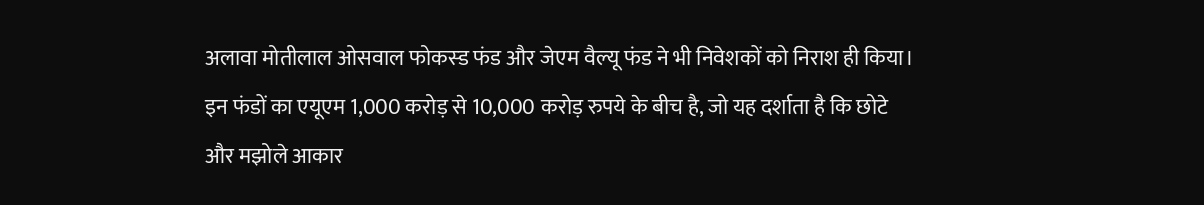अलावा मोतीलाल ओसवाल फोकस्ड फंड और जेएम वैल्यू फंड ने भी निवेशकों को निराश ही किया। इन फंडों का एयूएम 1,000 करोड़ से 10,000 करोड़ रुपये के बीच है, जो यह दर्शाता है कि छोटे और मझोले आकार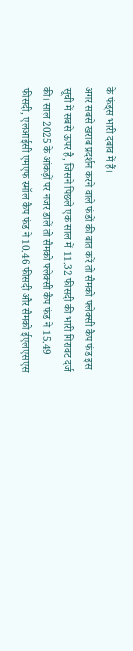के फंड्स भारी दबाव में हैं।
अगर सबसे खराब प्रदर्शन करने वाले फंडों की बात करें तो सैमको फ्लेक्सी कैप फंड इस सूची में सबसे ऊपर है, जिसने पिछले एक साल में 11.32 फीसदी की भारी गिरावट दर्ज की। साल 2025 के आंकड़ों पर नजर डालें तो सैमको फ्लेक्सी कैप फंड ने 15.49 फीसदी, एलआईसी एमएफ स्मॉल कैप फंड ने 10.46 फीसदी और सैमको ईएलएसएस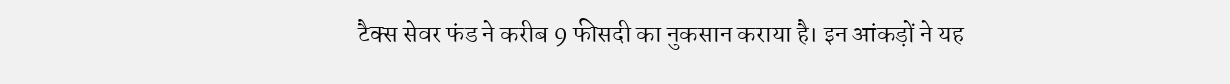टैक्स सेवर फंड ने करीब 9 फीसदी का नुकसान कराया है। इन आंकड़ों ने यह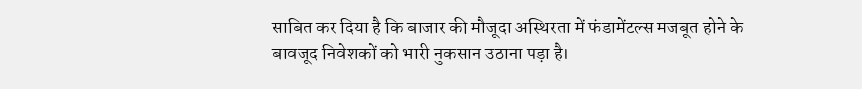साबित कर दिया है कि बाजार की मौजूदा अस्थिरता में फंडामेंटल्स मजबूत होने के बावजूद निवेशकों को भारी नुकसान उठाना पड़ा है।